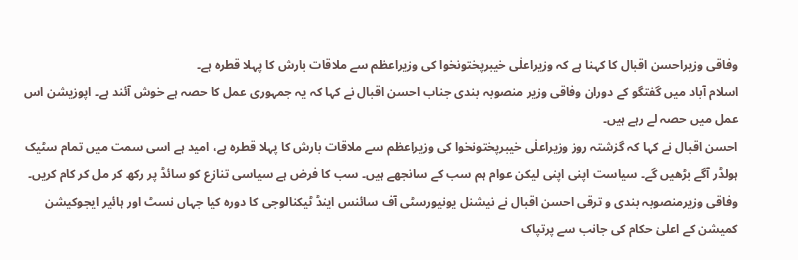وفاقی وزیراحسن اقبال کا کہنا ہے کہ وزیراعلٰی خیبرپختونخوا کی وزیراعظم سے ملاقات بارش کا پہلا قطرہ ہے۔
اسلام آباد میں گفتگو کے دوران وفاقی وزیر منصوبہ بندی جناب احسن اقبال نے کہا کہ یہ جمہوری عمل کا حصہ ہے خوش آئند ہے۔ اپوزیشن اس عمل میں حصہ لے رہے ہیں۔
احسن اقبال نے کہا کہ گزشتہ روز وزیراعلٰی خیبرپختونخوا کی وزیراعظم سے ملاقات بارش کا پہلا قطرہ ہے، امید ہے اسی سمت میں تمام سٹیک ہولڈر آگے بڑھیں گے۔ سیاست اپنی اپنی لیکن عوام ہم سب کے سانجھے ہیں۔ سب کا فرض ہے سیاسی تنازع کو سائڈ پر رکھ کر مل کر کام کریں۔
وفاقی وزیرمنصوبہ بندی و ترقی احسن اقبال نے نیشنل یونیورسٹی آف سائنس اینڈ ٹیکنالوجی کا دورہ کیا جہاں نسٹ اور ہائیر ایجوکیشن کمیشن کے اعلیٰ حکام کی جانب سے پرتپاک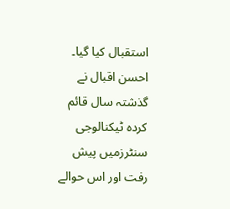استقبال کیا گیا۔
احسن اقبال نے گذشتہ سال قائم کردہ ٹیکنالوجی سنٹرزمیں پیش رفت اور اس حوالے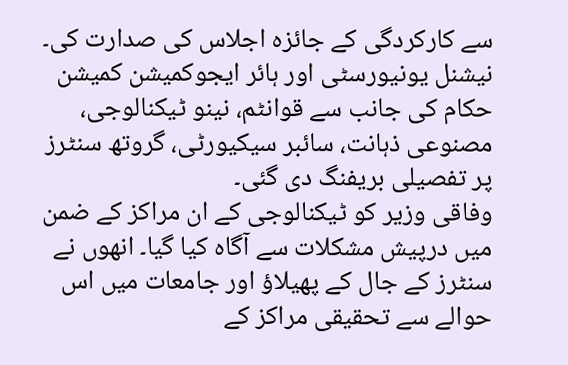سے کارکردگی کے جائزہ اجلاس کی صدارت کی۔ نیشنل یونیورسٹی اور ہائر ایجوکمیشن کمیشن حکام کی جانب سے قوانٹم، نینو ٹیکنالوجی، مصنوعی ذہانت، سائبر سیکیورٹی، گروتھ سنٹرز پر تفصیلی بریفنگ دی گئی۔
وفاقی وزیر کو ٹیکنالوجی کے ان مراکز کے ضمن میں درپیش مشکلات سے آگاہ کیا گیا۔ انھوں نے سنٹرز کے جال کے پھیلاؤ اور جامعات میں اس حوالے سے تحقیقی مراکز کے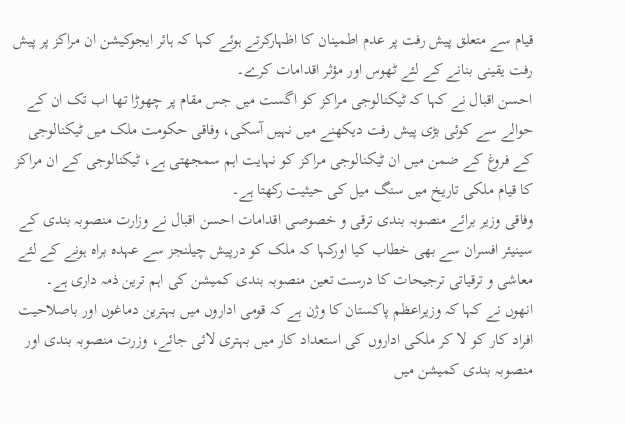قیام سے متعلق پیش رفت پر عدم اطمینان کا اظہارکرتے ہوئے کہا کہ ہائر ایجوکیشن ان مراکز پر پیش رفت یقینی بنانے کے لئے ٹھوس اور مؤثر اقدامات کرے۔
احسن اقبال نے کہا کہ ٹیکنالوجی مراکز کو اگست میں جس مقام پر چھوڑا تھا اب تک ان کے حوالے سے کوئی بڑی پیش رفت دیکھنے میں نہیں آسکی، وفاقی حکومت ملک میں ٹیکنالوجی کے فروغ کے ضمن میں ان ٹیکنالوجی مراکز کو نہایت اہم سمجھتی ہے، ٹیکنالوجی کے ان مراکز کا قیام ملکی تاریخ میں سنگ میل کی حیثیت رکھتا ہے۔
وفاقی وزیر برائے منصوبہ بندی ترقی و خصوصی اقدامات احسن اقبال نے وزارت منصوبہ بندی کے سینیئر افسران سے بھی خطاب کیا اورکہا کہ ملک کو درپیش چیلنجز سے عہدہ براہ ہونے کے لئے معاشی و ترقیاتی ترجیحات کا درست تعین منصوبہ بندی کمیشن کی اہم ترین ذمہ داری ہے۔
انھوں نے کہا کہ وزیراعظم پاکستان کا وژن ہے کہ قومی اداروں میں بہترین دماغوں اور باصلاحیت افراد کار کو لا کر ملکی اداروں کی استعداد کار میں بہتری لائی جائے، وزرت منصوبہ بندی اور منصوبہ بندی کمیشن میں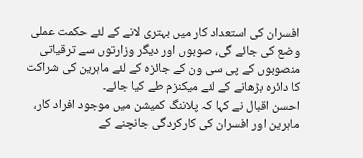افسران کی استعداد کار میں بہتری لانے کے لئے حکمت عملی وضع کی جائے گی، صوبوں اور دیگر وزارتوں سے ترقیاتی منصوبوں کے پی سی ون کے جائزہ کے لئے ماہرین کی شراکت کا دائرہ بڑھانے کے لئے میکنزم طے کیا جائے۔
احسن اقبال نے کہا کہ پلاننگ کمیشن میں موجود افراد کار، ماہرین اور افسران کی کارکردگی جانچنے کے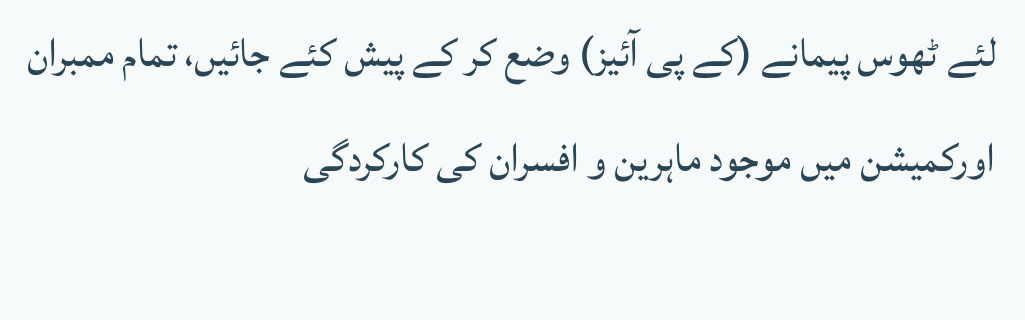لئے ٹھوس پیمانے (کے پی آئیز) وضع کر کے پیش کئے جائیں، تمام ممبران اورکمیشن میں موجود ماہرین و افسران کی کارکردگی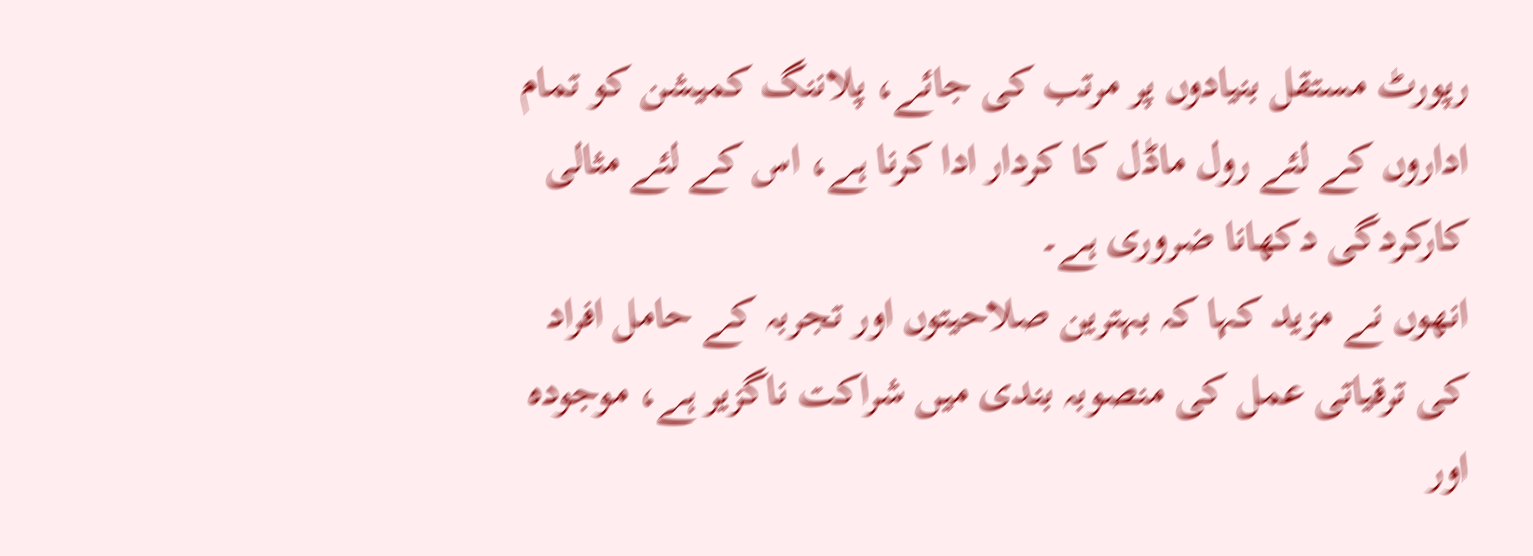رپورٹ مستقل بنیادوں پر مرتب کی جائے، پلاننگ کمیشن کو تمام اداروں کے لئے رول ماڈل کا کردار ادا کرنا ہے، اس کے لئے مثالی کارکردگی دکھانا ضروری ہے۔
انھوں نے مزید کہا کہ بہترین صلاحیتوں اور تجربہ کے حامل افراد کی ترقیاتی عمل کی منصوبہ بندی میں شراکت ناگزیر ہے، موجودہ اور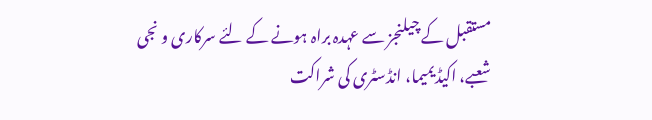مستقبل کے چیلنجز سے عہدہ براہ ہونے کے لئے سرکاری و نجی شعبے، اکیڈیمیما، انڈسٹری کی شراکت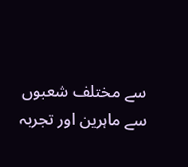سے مختلف شعبوں سے ماہرین اور تجربہ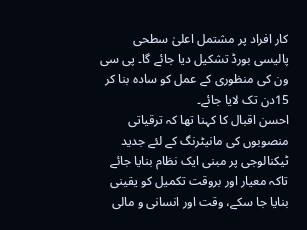کار افراد پر مشتمل اعلیٰ سطحی پالیسی بورڈ تشکیل دیا جائے گا۔ پی سی ون کی منظوری کے عمل کو سادہ بنا کر 15دن تک لایا جائے۔
احسن اقبال کا کہنا تھا کہ ترقیاتی منصوبوں کی مانیٹرنگ کے لئے جدید ٹیکنالوجی پر مبنی ایک نظام بنایا جائے تاکہ معیار اور بروقت تکمیل کو یقینی بنایا جا سکے، وقت اور انسانی و مالی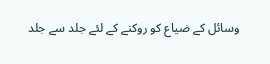وسائل کے ضیاع کو روکنے کے لئے جلد سے جلد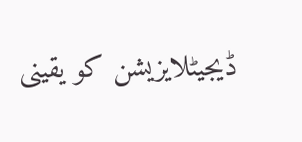ڈیجیٹلایزیشن کو یقینی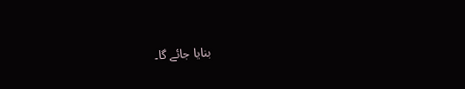بنایا جائے گا۔